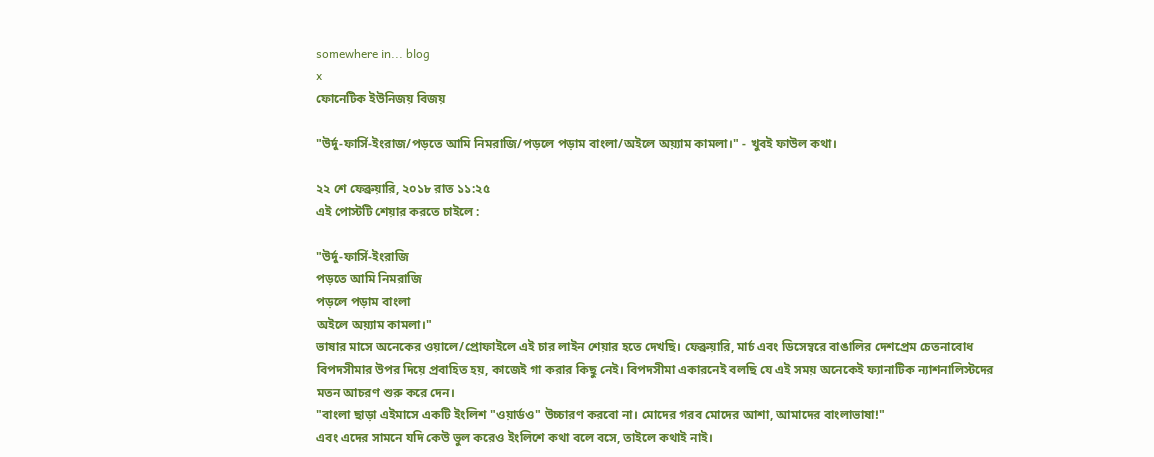somewhere in... blog
x
ফোনেটিক ইউনিজয় বিজয়

"উর্দু-ফার্সি-ইংরাজ/পড়তে আমি নিমরাজি/পড়লে পড়াম বাংলা/অইলে অয়্যাম কামলা।" - খুবই ফাউল কথা।

২২ শে ফেব্রুয়ারি, ২০১৮ রাত ১১:২৫
এই পোস্টটি শেয়ার করতে চাইলে :

"উর্দু-ফার্সি-ইংরাজি
পড়তে আমি নিমরাজি
পড়লে পড়াম বাংলা
অইলে অয়্যাম কামলা।"
ভাষার মাসে অনেকের ওয়ালে/প্রোফাইলে এই চার লাইন শেয়ার হতে দেখছি। ফেব্রুয়ারি, মার্চ এবং ডিসেম্বরে বাঙালির দেশপ্রেম চেতনাবোধ বিপদসীমার উপর দিয়ে প্রবাহিত হয়, কাজেই গা করার কিছু নেই। বিপদসীমা একারনেই বলছি যে এই সময় অনেকেই ফ্যানাটিক ন্যাশনালিস্টদের মতন আচরণ শুরু করে দেন।
"বাংলা ছাড়া এইমাসে একটি ইংলিশ "ওয়ার্ডও" উচ্চারণ করবো না। মোদের গরব মোদের আশা, আমাদের বাংলাভাষা!"
এবং এদের সামনে যদি কেউ ভুল করেও ইংলিশে কথা বলে বসে, তাইলে কথাই নাই।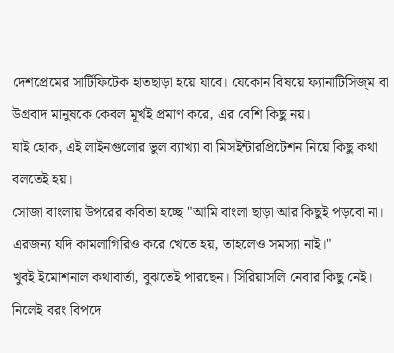দেশপ্রেমের সার্টিফিটেক হাতছাড়া হয়ে যাবে। যেকোন বিষয়ে ফ্যানাটিসিজ্ম বা উগ্রবাদ মানুষকে কেবল মূর্খই প্রমাণ করে, এর বেশি কিছু নয়।
যাই হোক, এই লাইনগুলোর ভুল ব্যাখ্যা বা মিসইন্টারপ্রিটেশন নিয়ে কিছু কথা বলতেই হয়।
সোজা বাংলায় উপরের কবিতা হচ্ছে "আমি বাংলা ছাড়া আর কিছুই পড়বো না। এরজন্য যদি কামলাগিরিও করে খেতে হয়, তাহলেও সমস্যা নাই।"
খুবই ইমোশনাল কথাবার্তা, বুঝতেই পারছেন। সিরিয়াসলি নেবার কিছু নেই। নিলেই বরং বিপদে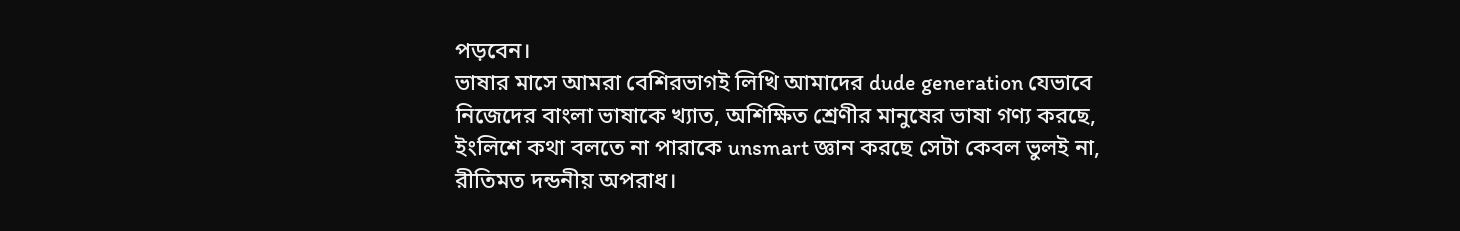পড়বেন।
ভাষার মাসে আমরা বেশিরভাগই লিখি আমাদের dude generation যেভাবে নিজেদের বাংলা ভাষাকে খ্যাত, অশিক্ষিত শ্রেণীর মানুষের ভাষা গণ্য করছে, ইংলিশে কথা বলতে না পারাকে unsmart জ্ঞান করছে সেটা কেবল ভুলই না, রীতিমত দন্ডনীয় অপরাধ।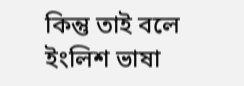কিন্তু তাই বলে ইংলিশ ভাষা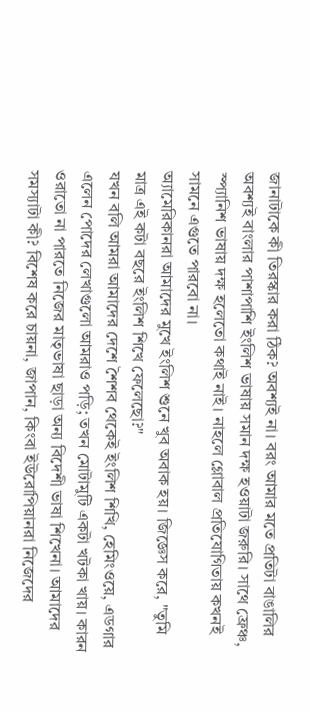জানাটাকে কী তিরস্কার করা ঠিক? অবশ্যই না। বরং আমার মতে প্রতিটা বাঙালির অবশ্যই বাংলার পাশাপাশি ইংলিশ ভাষায় সমান দক্ষ হওয়াটা জরুরি। সাথে ফ্রেঞ্চ, স্প্যানিশ ভাষায় দক্ষ হলেতো কথাই নাই। নাহলে গ্লোবাল প্রতিযোগিতায় কখনই সামনে এগুতে পারবো না।
অ্যামেরিকানরা আমাদের মুখে ইংলিশ শুনে খুব অবাক হয়। জিজ্ঞেস করে, "তুমি মাত্র এই কটা বছরে ইংলিশ শিখে ফেলেছো?"
যখন বলি আমরা আমাদের দেশে শৈশব থেকেই ইংলিশ শিখি, হেমিংওয়ে, এডগার এলেন পোদের লেখাগুলো আমরাও পড়ি; তখন মোটামুটি একটা খটকা খায়। কারন ওরাতো না পারতে নিজের মাতৃভাষা ছাড়া অন্য বিদেশী ভাষা শিখেনা। আমাদের সমস্যাটা কী? বিশেষ করে চায়না, জাপান, কিংবা ইউরোপিয়ানরা নিজেদের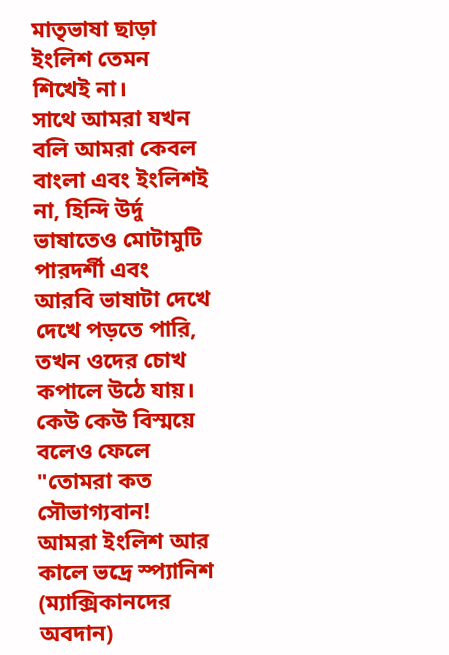মাতৃভাষা ছাড়া ইংলিশ তেমন শিখেই না।
সাথে আমরা যখন বলি আমরা কেবল বাংলা এবং ইংলিশই না, হিন্দি উর্দু ভাষাতেও মোটামুটি পারদর্শী এবং আরবি ভাষাটা দেখে দেখে পড়তে পারি, তখন ওদের চোখ কপালে উঠে যায়। কেউ কেউ বিস্ময়ে বলেও ফেলে "তোমরা কত সৌভাগ্যবান! আমরা ইংলিশ আর কালে ভদ্রে স্প্যানিশ (ম্যাক্সিকানদের অবদান)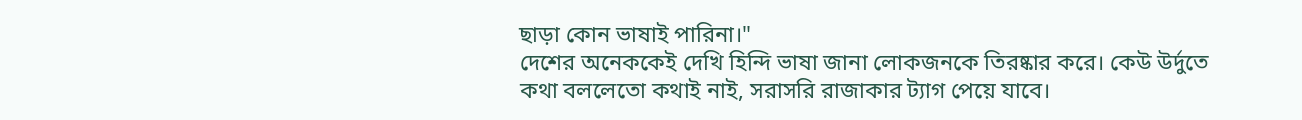ছাড়া কোন ভাষাই পারিনা।"
দেশের অনেককেই দেখি হিন্দি ভাষা জানা লোকজনকে তিরষ্কার করে। কেউ উর্দুতে কথা বললেতো কথাই নাই, সরাসরি রাজাকার ট্যাগ পেয়ে যাবে।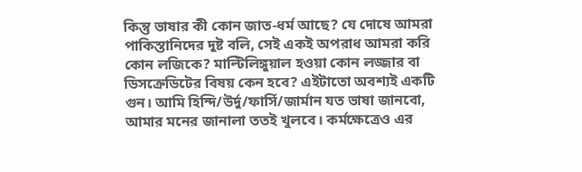কিন্তু ভাষার কী কোন জাত-ধর্ম আছে? যে দোষে আমরা পাকিস্তানিদের দুষ্ট বলি, সেই একই অপরাধ আমরা করি কোন লজিকে? মাল্টিলিঙ্গুয়াল হওয়া কোন লজ্জার বা ডিসক্রেডিটের বিষয় কেন হবে? এইটাতো অবশ্যই একটি গুন। আমি হিন্দি/উর্দু/ফার্সি/জার্মান যত ভাষা জানবো, আমার মনের জানালা ততই খুলবে। কর্মক্ষেত্রেও এর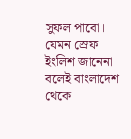সুফল পাবো। যেমন স্রেফ ইংলিশ জানেনা বলেই বাংলাদেশ থেকে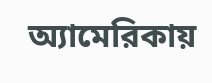অ্যামেরিকায়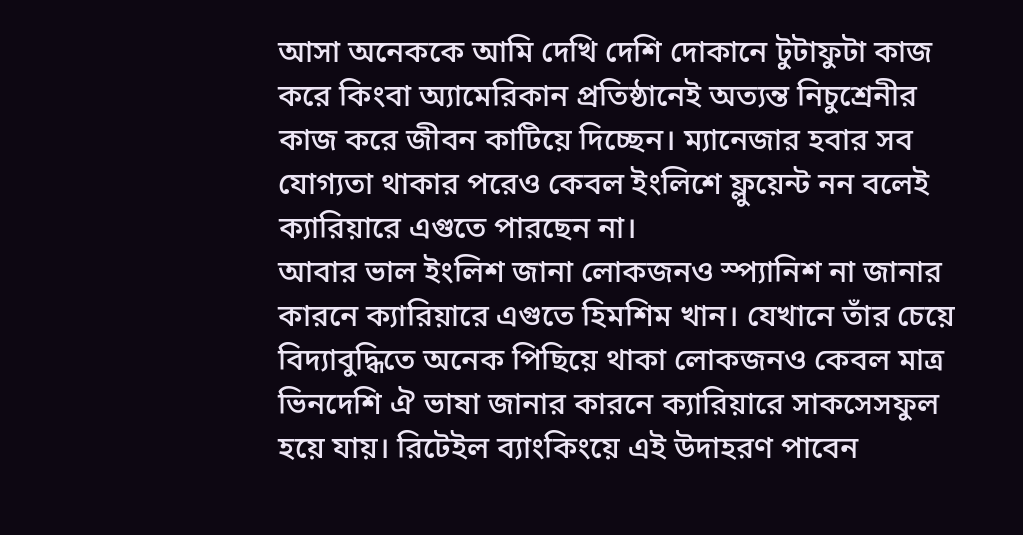আসা অনেককে আমি দেখি দেশি দোকানে টুটাফুটা কাজ করে কিংবা অ্যামেরিকান প্রতিষ্ঠানেই অত্যন্ত নিচুশ্রেনীর কাজ করে জীবন কাটিয়ে দিচ্ছেন। ম্যানেজার হবার সব যোগ্যতা থাকার পরেও কেবল ইংলিশে ফ্লুয়েন্ট নন বলেই ক্যারিয়ারে এগুতে পারছেন না।
আবার ভাল ইংলিশ জানা লোকজনও স্প্যানিশ না জানার কারনে ক্যারিয়ারে এগুতে হিমশিম খান। যেখানে তাঁর চেয়ে বিদ্যাবুদ্ধিতে অনেক পিছিয়ে থাকা লোকজনও কেবল মাত্র ভিনদেশি ঐ ভাষা জানার কারনে ক্যারিয়ারে সাকসেসফুল হয়ে যায়। রিটেইল ব্যাংকিংয়ে এই উদাহরণ পাবেন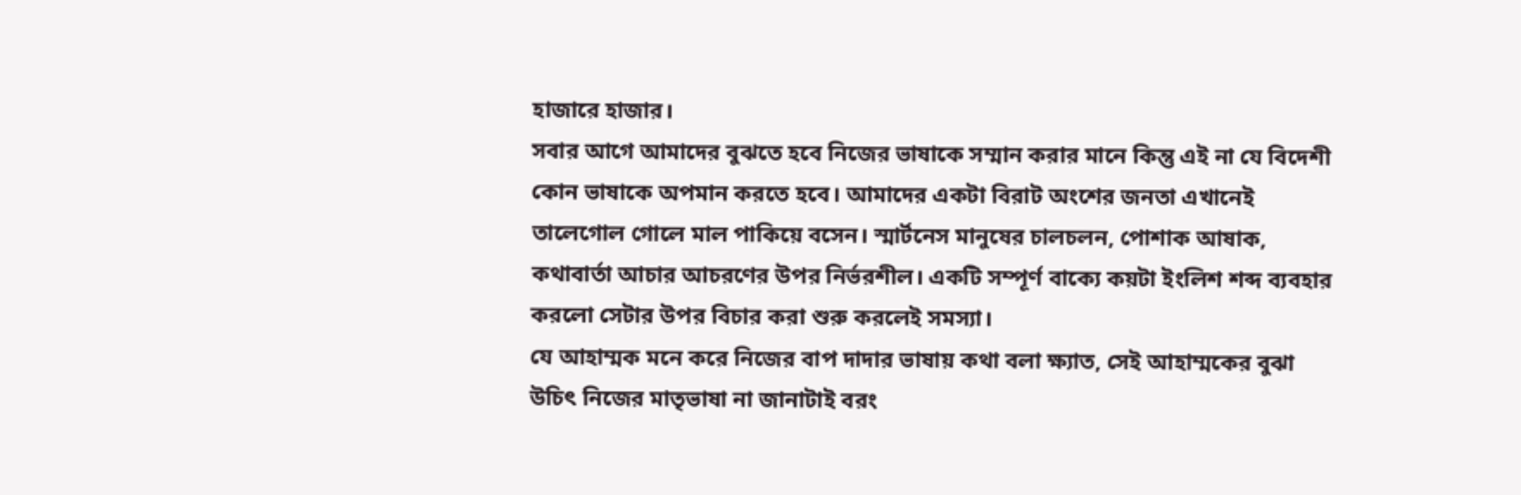হাজারে হাজার।
সবার আগে আমাদের বুঝতে হবে নিজের ভাষাকে সম্মান করার মানে কিন্তু এই না যে বিদেশী কোন ভাষাকে অপমান করতে হবে। আমাদের একটা বিরাট অংশের জনতা এখানেই তালেগোল গোলে মাল পাকিয়ে বসেন। স্মার্টনেস মানুষের চালচলন, পোশাক আষাক, কথাবার্তা আচার আচরণের উপর নির্ভরশীল। একটি সম্পূর্ণ বাক্যে কয়টা ইংলিশ শব্দ ব্যবহার করলো সেটার উপর বিচার করা শুরু করলেই সমস্যা।
যে আহাম্মক মনে করে নিজের বাপ দাদার ভাষায় কথা বলা ক্ষ্যাত, সেই আহাম্মকের বুঝা উচিৎ নিজের মাতৃভাষা না জানাটাই বরং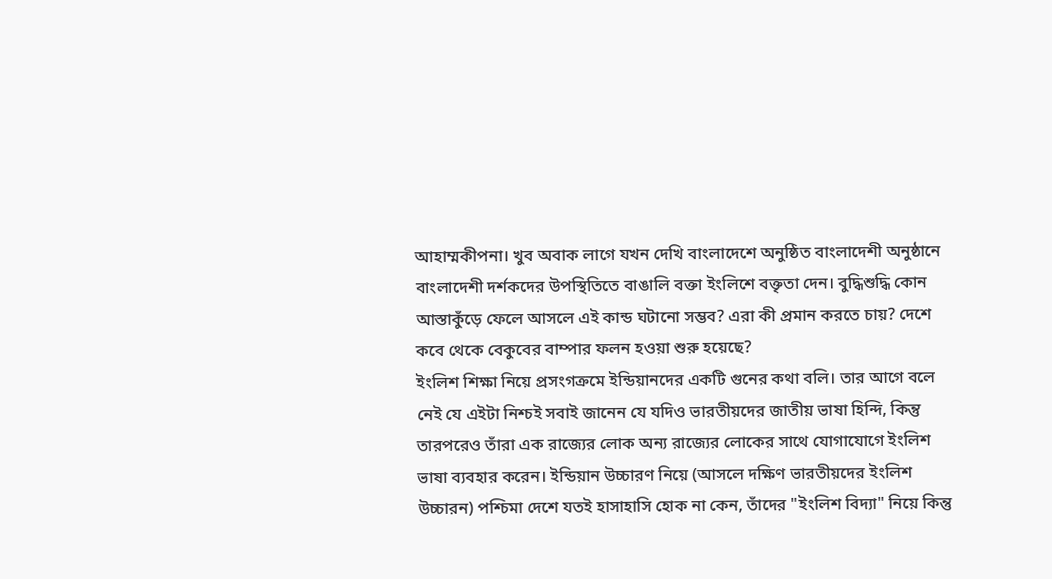আহাম্মকীপনা। খুব অবাক লাগে যখন দেখি বাংলাদেশে অনুষ্ঠিত বাংলাদেশী অনুষ্ঠানে বাংলাদেশী দর্শকদের উপস্থিতিতে বাঙালি বক্তা ইংলিশে বক্তৃতা দেন। বুদ্ধিশুদ্ধি কোন আস্তাকুঁড়ে ফেলে আসলে এই কান্ড ঘটানো সম্ভব? এরা কী প্রমান করতে চায়? দেশে কবে থেকে বেকুবের বাম্পার ফলন হওয়া শুরু হয়েছে?
ইংলিশ শিক্ষা নিয়ে প্রসংগক্রমে ইন্ডিয়ানদের একটি গুনের কথা বলি। তার আগে বলে নেই যে এইটা নিশ্চই সবাই জানেন যে যদিও ভারতীয়দের জাতীয় ভাষা হিন্দি, কিন্তু তারপরেও তাঁরা এক রাজ্যের লোক অন্য রাজ্যের লোকের সাথে যোগাযোগে ইংলিশ ভাষা ব্যবহার করেন। ইন্ডিয়ান উচ্চারণ নিয়ে (আসলে দক্ষিণ ভারতীয়দের ইংলিশ উচ্চারন) পশ্চিমা দেশে যতই হাসাহাসি হোক না কেন, তাঁদের "ইংলিশ বিদ্যা" নিয়ে কিন্তু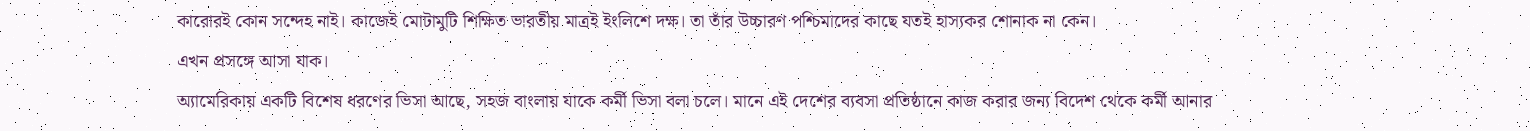কারোরই কোন সন্দেহ নাই। কাজেই মোটামুটি শিক্ষিত ভারতীয় মাত্রই ইংলিশে দক্ষ। তা তাঁর উচ্চারণ পশ্চিমাদের কাছে যতই হাস্যকর শোনাক না কেন।
এখন প্রসঙ্গে আসা যাক।
অ্যামেরিকায় একটি বিশেষ ধরণের ভিসা আছে, সহজ বাংলায় যাকে কর্মী ভিসা বলা চলে। মানে এই দেশের ব্যবসা প্রতিষ্ঠানে কাজ করার জন্য বিদেশ থেকে কর্মী আনার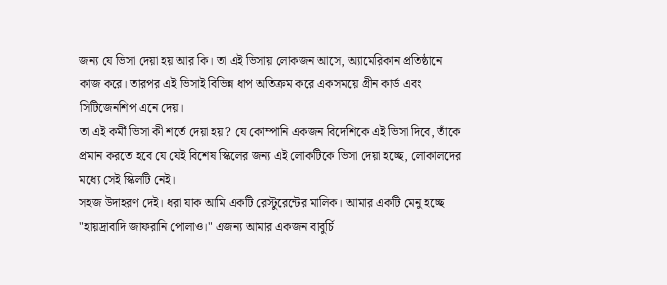জন্য যে ভিসা দেয়া হয় আর কি। তা এই ভিসায় লোকজন আসে, অ্যামেরিকান প্রতিষ্ঠানে কাজ করে। তারপর এই ভিসাই বিভিন্ন ধাপ অতিক্রম করে একসময়ে গ্রীন কার্ড এবং সিটিজেনশিপ এনে দেয়।
তা এই কর্মী ভিসা কী শর্তে দেয়া হয়? যে কোম্পানি একজন বিদেশিকে এই ভিসা দিবে, তাঁকে প্রমান করতে হবে যে যেই বিশেষ স্কিলের জন্য এই লোকটিকে ভিসা দেয়া হচ্ছে, লোকালদের মধ্যে সেই স্কিলটি নেই।
সহজ উদাহরণ দেই। ধরা যাক আমি একটি রেস্টুরেন্টের মালিক। আমার একটি মেনু হচ্ছে "হায়দ্রাবাদি জাফরানি পোলাও।" এজন্য আমার একজন বাবুর্চি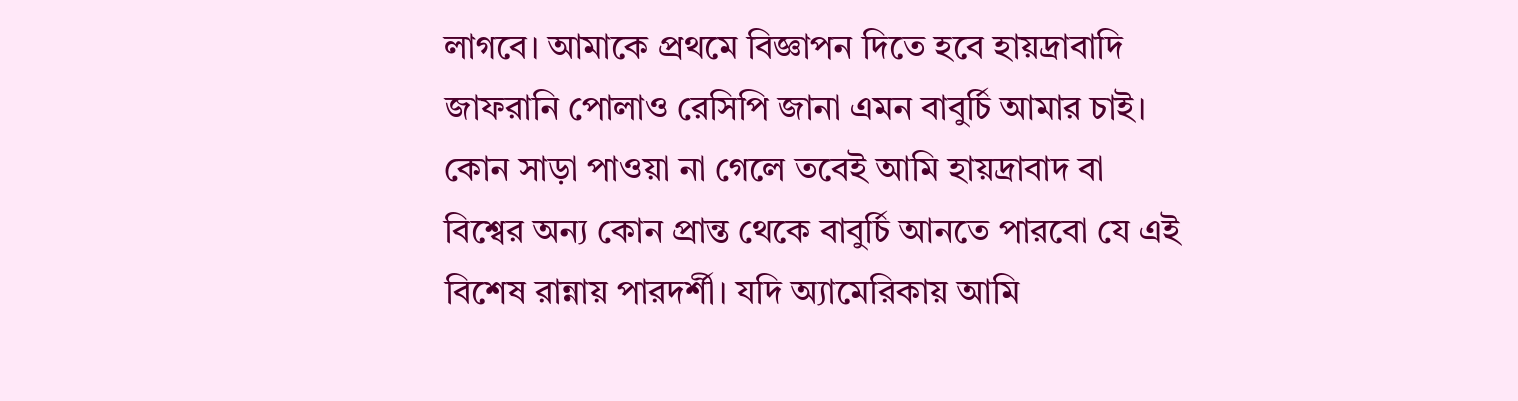লাগবে। আমাকে প্রথমে বিজ্ঞাপন দিতে হবে হায়দ্রাবাদি জাফরানি পোলাও রেসিপি জানা এমন বাবুর্চি আমার চাই। কোন সাড়া পাওয়া না গেলে তবেই আমি হায়দ্রাবাদ বা বিশ্বের অন্য কোন প্রান্ত থেকে বাবুর্চি আনতে পারবো যে এই বিশেষ রান্নায় পারদর্শী। যদি অ্যামেরিকায় আমি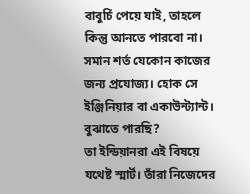বাবুর্চি পেয়ে যাই, তাহলে কিন্তু আনতে পারবো না।
সমান শর্ত যেকোন কাজের জন্য প্রযোজ্য। হোক সে ইঞ্জিনিয়ার বা একাউন্ট্যান্ট। বুঝাতে পারছি?
তা ইন্ডিয়ানরা এই বিষয়ে যথেষ্ট স্মার্ট। তাঁরা নিজেদের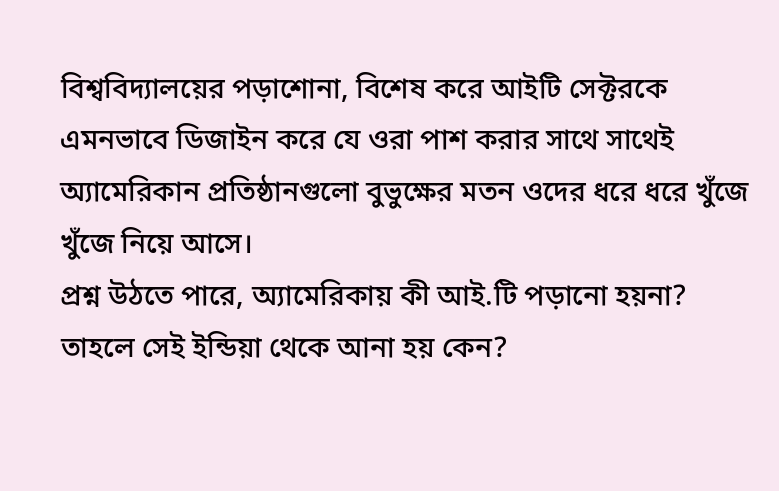বিশ্ববিদ্যালয়ের পড়াশোনা, বিশেষ করে আইটি সেক্টরকে এমনভাবে ডিজাইন করে যে ওরা পাশ করার সাথে সাথেই অ্যামেরিকান প্রতিষ্ঠানগুলো বুভুক্ষের মতন ওদের ধরে ধরে খুঁজে খুঁজে নিয়ে আসে।
প্রশ্ন উঠতে পারে, অ্যামেরিকায় কী আই.টি পড়ানো হয়না? তাহলে সেই ইন্ডিয়া থেকে আনা হয় কেন?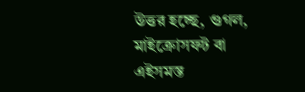উত্তর হচ্ছে, গুগল, মাইক্রোসফট বা এইসমস্ত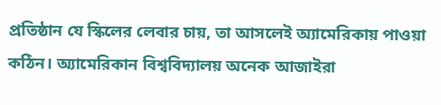প্রতিষ্ঠান যে স্কিলের লেবার চায়, তা আসলেই অ্যামেরিকায় পাওয়া কঠিন। অ্যামেরিকান বিশ্ববিদ্যালয় অনেক আজাইরা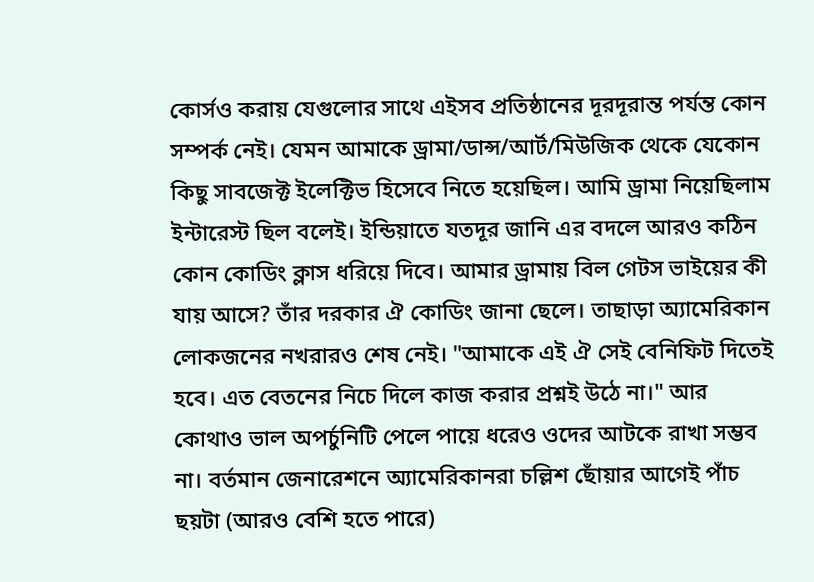কোর্সও করায় যেগুলোর সাথে এইসব প্রতিষ্ঠানের দূরদূরান্ত পর্যন্ত কোন সম্পর্ক নেই। যেমন আমাকে ড্রামা/ডান্স/আর্ট/মিউজিক থেকে যেকোন কিছু সাবজেক্ট ইলেক্টিভ হিসেবে নিতে হয়েছিল। আমি ড্রামা নিয়েছিলাম ইন্টারেস্ট ছিল বলেই। ইন্ডিয়াতে যতদূর জানি এর বদলে আরও কঠিন কোন কোডিং ক্লাস ধরিয়ে দিবে। আমার ড্রামায় বিল গেটস ভাইয়ের কী যায় আসে? তাঁর দরকার ঐ কোডিং জানা ছেলে। তাছাড়া অ্যামেরিকান লোকজনের নখরারও শেষ নেই। "আমাকে এই ঐ সেই বেনিফিট দিতেই হবে। এত বেতনের নিচে দিলে কাজ করার প্রশ্নই উঠে না।" আর কোথাও ভাল অপর্চুনিটি পেলে পায়ে ধরেও ওদের আটকে রাখা সম্ভব না। বর্তমান জেনারেশনে অ্যামেরিকানরা চল্লিশ ছোঁয়ার আগেই পাঁচ ছয়টা (আরও বেশি হতে পারে)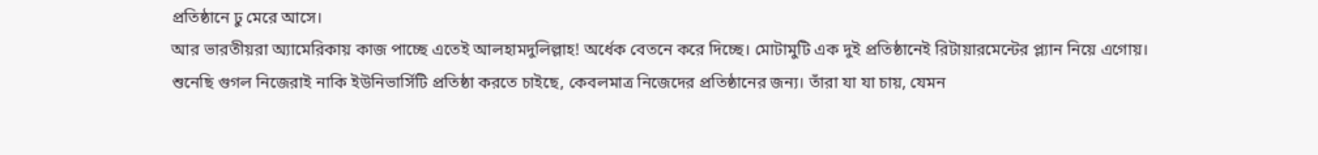প্রতিষ্ঠানে ঢু মেরে আসে।
আর ভারতীয়রা অ্যামেরিকায় কাজ পাচ্ছে এতেই আলহামদুলিল্লাহ! অর্ধেক বেতনে করে দিচ্ছে। মোটামুটি এক দুই প্রতিষ্ঠানেই রিটায়ারমেন্টের প্ল্যান নিয়ে এগোয়।
শুনেছি গুগল নিজেরাই নাকি ইউনিভার্সিটি প্রতিষ্ঠা করতে চাইছে, কেবলমাত্র নিজেদের প্রতিষ্ঠানের জন্য। তাঁরা যা যা চায়, যেমন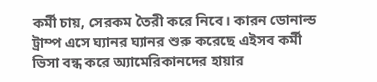কর্মী চায়, সেরকম তৈরী করে নিবে। কারন ডোনাল্ড ট্রাম্প এসে ঘ্যানর ঘ্যানর শুরু করেছে এইসব কর্মী ভিসা বন্ধ করে অ্যামেরিকানদের হায়ার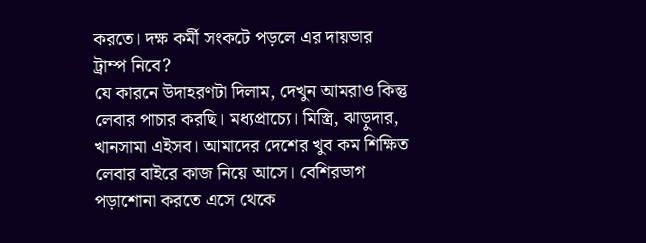করতে। দক্ষ কর্মী সংকটে পড়লে এর দায়ভার ট্রাম্প নিবে?
যে কারনে উদাহরণটা দিলাম, দেখুন আমরাও কিন্তু লেবার পাচার করছি। মধ্যপ্রাচ্যে। মিস্ত্রি, ঝাড়ুদার, খানসামা এইসব। আমাদের দেশের খুব কম শিক্ষিত লেবার বাইরে কাজ নিয়ে আসে। বেশিরভাগ পড়াশোনা করতে এসে থেকে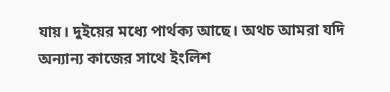যায়। দুইয়ের মধ্যে পার্থক্য আছে। অথচ আমরা যদি অন্যান্য কাজের সাথে ইংলিশ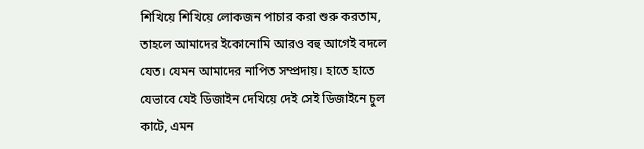শিখিয়ে শিখিয়ে লোকজন পাচার করা শুরু করতাম, তাহলে আমাদের ইকোনোমি আরও বহু আগেই বদলে যেত। যেমন আমাদের নাপিত সম্প্রদায়। হাতে হাতে যেভাবে যেই ডিজাইন দেখিয়ে দেই সেই ডিজাইনে চুল কাটে, এমন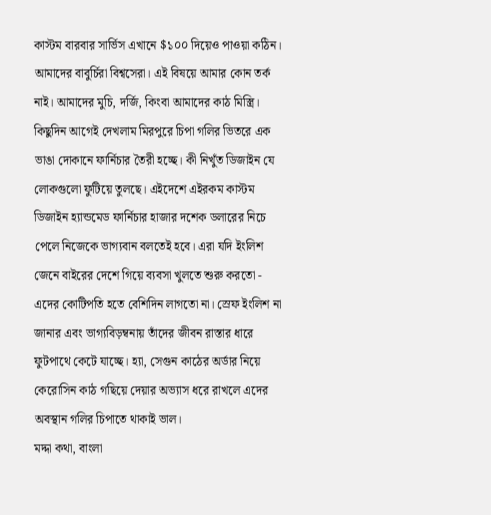কাস্টম বারবার সার্ভিস এখানে $১০০ দিয়েও পাওয়া কঠিন। আমাদের বাবুর্চিরা বিশ্বসেরা। এই বিষয়ে আমার কোন তর্ক নাই। আমাদের মুচি, দর্জি, কিংবা আমাদের কাঠ মিস্ত্রি। কিছুদিন আগেই দেখলাম মিরপুরে চিপা গলির ভিতরে এক ভাঙা দোকানে ফার্নিচার তৈরী হচ্ছে। কী নিখুঁত ডিজাইন যে লোকগুলো ফুটিয়ে তুলছে। এইদেশে এইরকম কাস্টম ডিজাইন হ্যান্ডমেড ফার্নিচার হাজার দশেক ডলারের নিচে পেলে নিজেকে ভাগ্যবান বলতেই হবে। এরা যদি ইংলিশ জেনে বাইরের দেশে গিয়ে ব্যবসা খুলতে শুরু করতো - এদের কোটিপতি হতে বেশিদিন লাগতো না। স্রেফ ইংলিশ না জানার এবং ভাগ্যবিড়ম্বনায় তাঁদের জীবন রাস্তার ধারে ফুটপাথে কেটে যাচ্ছে। হ্যা, সেগুন কাঠের অর্ডার নিয়ে কেরোসিন কাঠ গছিয়ে দেয়ার অভ্যাস ধরে রাখলে এদের অবস্থান গলির চিপাতে থাকাই ভাল।
মদ্দা কথা, বাংলা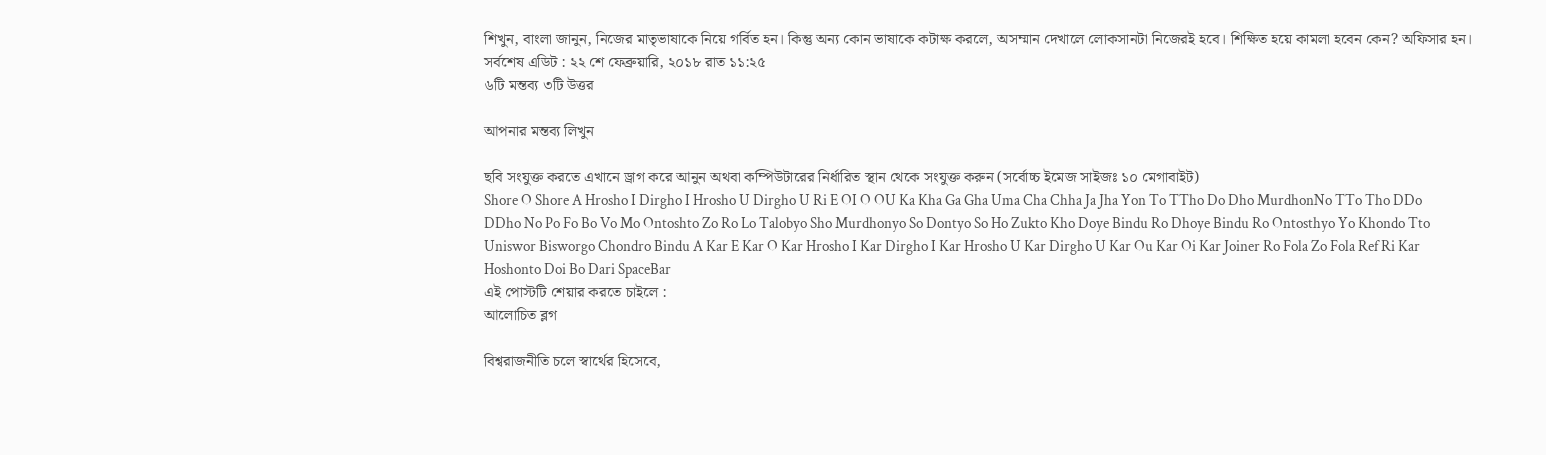শিখুন, বাংলা জানুন, নিজের মাতৃভাষাকে নিয়ে গর্বিত হন। কিন্তু অন্য কোন ভাষাকে কটাক্ষ করলে, অসম্মান দেখালে লোকসানটা নিজেরই হবে। শিক্ষিত হয়ে কামলা হবেন কেন? অফিসার হন।
সর্বশেষ এডিট : ২২ শে ফেব্রুয়ারি, ২০১৮ রাত ১১:২৫
৬টি মন্তব্য ৩টি উত্তর

আপনার মন্তব্য লিখুন

ছবি সংযুক্ত করতে এখানে ড্রাগ করে আনুন অথবা কম্পিউটারের নির্ধারিত স্থান থেকে সংযুক্ত করুন (সর্বোচ্চ ইমেজ সাইজঃ ১০ মেগাবাইট)
Shore O Shore A Hrosho I Dirgho I Hrosho U Dirgho U Ri E OI O OU Ka Kha Ga Gha Uma Cha Chha Ja Jha Yon To TTho Do Dho MurdhonNo TTo Tho DDo DDho No Po Fo Bo Vo Mo Ontoshto Zo Ro Lo Talobyo Sho Murdhonyo So Dontyo So Ho Zukto Kho Doye Bindu Ro Dhoye Bindu Ro Ontosthyo Yo Khondo Tto Uniswor Bisworgo Chondro Bindu A Kar E Kar O Kar Hrosho I Kar Dirgho I Kar Hrosho U Kar Dirgho U Kar Ou Kar Oi Kar Joiner Ro Fola Zo Fola Ref Ri Kar Hoshonto Doi Bo Dari SpaceBar
এই পোস্টটি শেয়ার করতে চাইলে :
আলোচিত ব্লগ

বিশ্বরাজনীতি চলে স্বার্থের হিসেবে,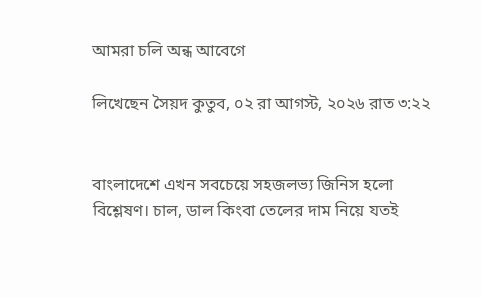আমরা চলি অন্ধ আবেগে

লিখেছেন সৈয়দ কুতুব, ০২ রা আগস্ট, ২০২৬ রাত ৩:২২


বাংলাদেশে এখন সবচেয়ে সহজলভ্য জিনিস হলো বিশ্লেষণ। চাল, ডাল কিংবা তেলের দাম নিয়ে যতই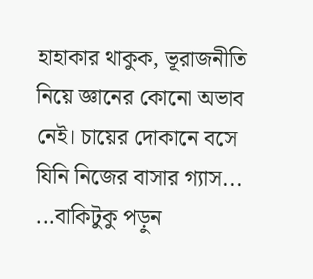হাহাকার থাকুক, ভূরাজনীতি নিয়ে জ্ঞানের কোনো অভাব নেই। চায়ের দোকানে বসে যিনি নিজের বাসার গ্যাস... ...বাকিটুকু পড়ুন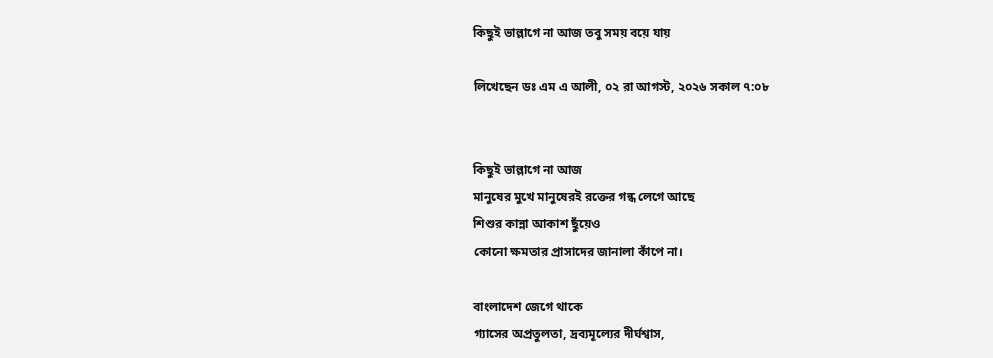কিছুই ভাল্লাগে না আজ তবু সময় বয়ে যায়

লিখেছেন ডঃ এম এ আলী, ০২ রা আগস্ট, ২০২৬ সকাল ৭:০৮


কিছুই ভাল্লাগে না আজ
মানুষের মুখে মানুষেরই রক্তের গন্ধ লেগে আছে
শিশুর কান্না আকাশ ছুঁয়েও
কোনো ক্ষমতার প্রাসাদের জানালা কাঁপে না।

বাংলাদেশ জেগে থাকে
গ্যাসের অপ্রতুলতা, দ্রব্যমূল্যের দীর্ঘশ্বাস,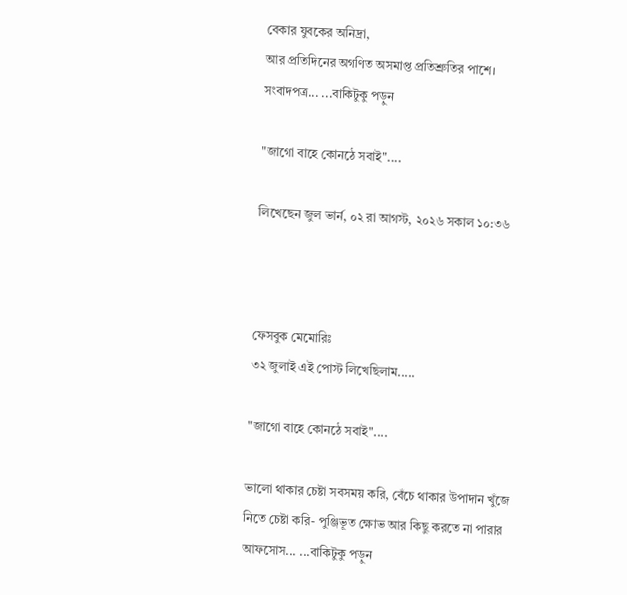বেকার যুবকের অনিদ্রা,
আর প্রতিদিনের অগণিত অসমাপ্ত প্রতিশ্রুতির পাশে।
সংবাদপত্র... ...বাকিটুকু পড়ুন

"জাগো বাহে কোনঠে সবাই"....

লিখেছেন জুল ভার্ন, ০২ রা আগস্ট, ২০২৬ সকাল ১০:৩৬



ফেসবুক মেমোরিঃ
৩২ জুলাই এই পোস্ট লিখেছিলাম.....

"জাগো বাহে কোনঠে সবাই"....

ভালো থাকার চেষ্টা সবসময় করি, বেঁচে থাকার উপাদান খুঁজে নিতে চেষ্টা করি- পুঞ্জিভূত ক্ষোভ আর কিছু করতে না পারার আফসোস... ...বাকিটুকু পড়ুন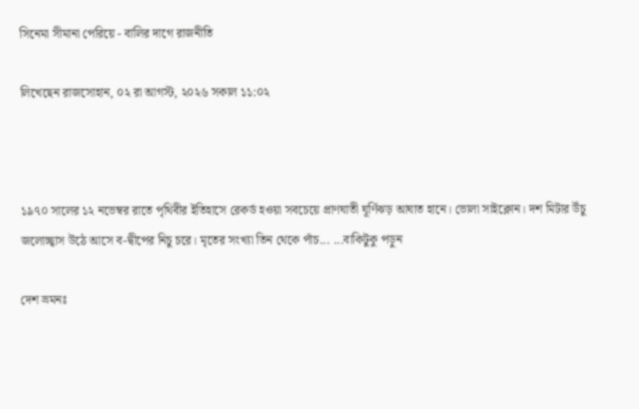সিনেমা সীমানা পেরিয়ে - বালির দাগে রাজনীতি

লিখেছেন রাজসোহান, ০২ রা আগস্ট, ২০২৬ সকাল ১১:০২



১৯৭০ সালের ১২ নভেম্বর রাতে পৃথিবীর ইতিহাসে রেকর্ড হওয়া সবচেয়ে প্রাণঘাতী ঘূর্ণিঝড় আঘাত হানে। ভোলা সাইক্লোন। দশ মিটার উঁচু জলোচ্ছ্বাস উঠে আসে ব-দ্বীপের নিচু চরে। মৃতের সংখ্যা তিন থেকে পাঁচ... ...বাকিটুকু পড়ুন

দেশ ভ্রমনঃ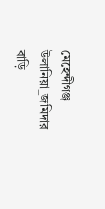মেহেন্দীগঞ্জ উলানিয়া_জমিদার বাড়ি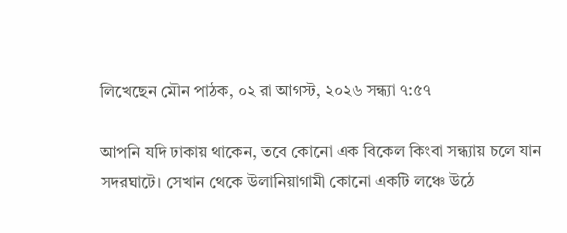লিখেছেন মৌন পাঠক, ০২ রা আগস্ট, ২০২৬ সন্ধ্যা ৭:৫৭

আপনি যদি ঢাকায় থাকেন, তবে কোনো এক বিকেল কিংবা সন্ধ্যায় চলে যান সদরঘাটে। সেখান থেকে উলানিয়াগামী কোনো একটি লঞ্চে উঠে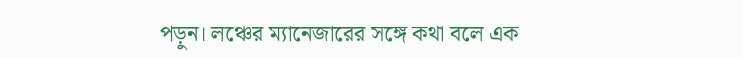পড়ুন। লঞ্চের ম্যানেজারের সঙ্গে কথা বলে এক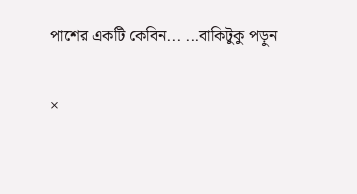পাশের একটি কেবিন... ...বাকিটুকু পড়ুন

×